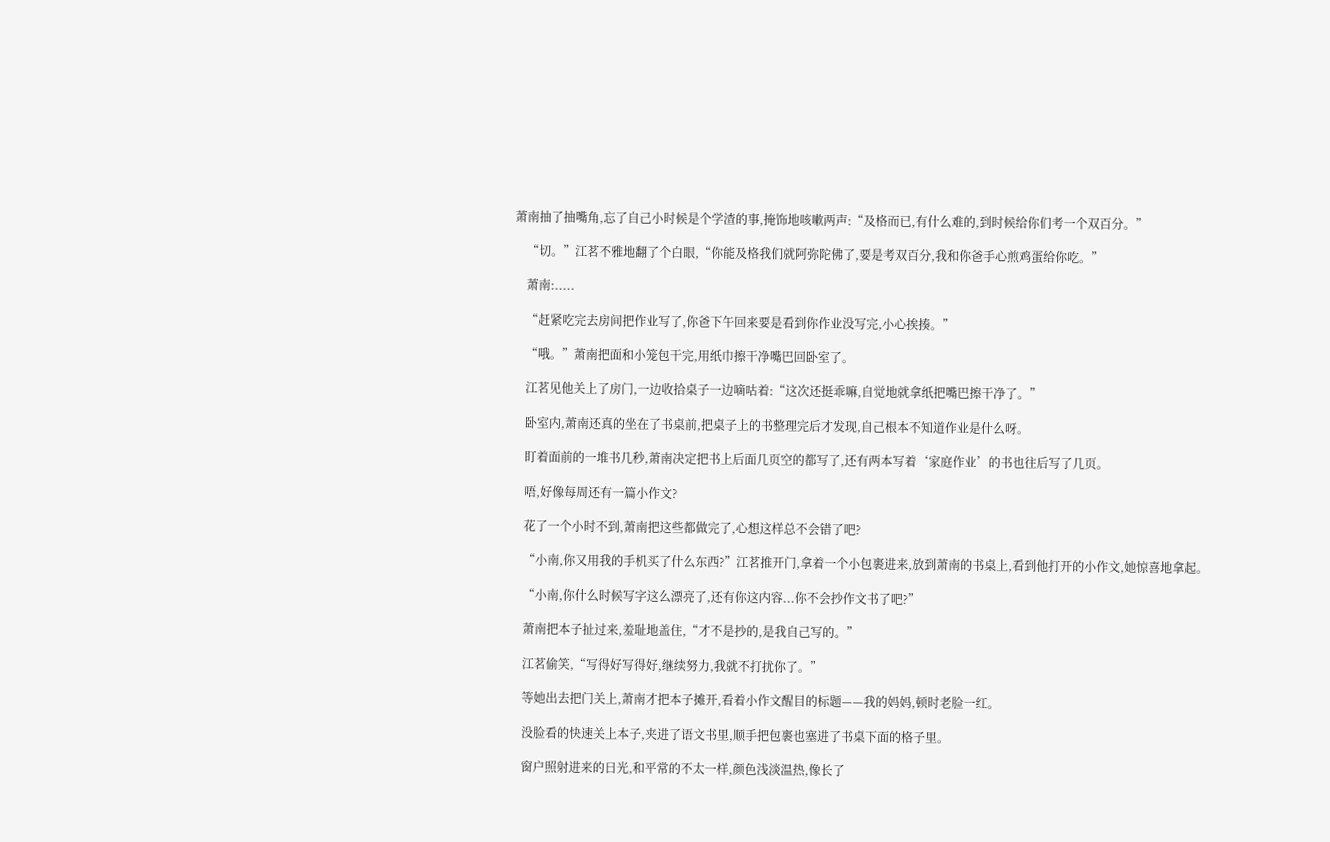萧南抽了抽嘴角,忘了自己小时候是个学渣的事,掩饰地咳嗽两声:“及格而已,有什么难的,到时候给你们考一个双百分。”

    “切。”江茗不雅地翻了个白眼,“你能及格我们就阿弥陀佛了,要是考双百分,我和你爸手心煎鸡蛋给你吃。”

    萧南:.....

    “赶紧吃完去房间把作业写了,你爸下午回来要是看到你作业没写完,小心挨揍。”

    “哦。”萧南把面和小笼包干完,用纸巾擦干净嘴巴回卧室了。

    江茗见他关上了房门,一边收拾桌子一边嘀咕着:“这次还挺乖嘛,自觉地就拿纸把嘴巴擦干净了。”

    卧室内,萧南还真的坐在了书桌前,把桌子上的书整理完后才发现,自己根本不知道作业是什么呀。

    盯着面前的一堆书几秒,萧南决定把书上后面几页空的都写了,还有两本写着‘家庭作业’的书也往后写了几页。

    唔,好像每周还有一篇小作文?

    花了一个小时不到,萧南把这些都做完了,心想这样总不会错了吧?

    “小南,你又用我的手机买了什么东西?”江茗推开门,拿着一个小包裹进来,放到萧南的书桌上,看到他打开的小作文,她惊喜地拿起。

    “小南,你什么时候写字这么漂亮了,还有你这内容...你不会抄作文书了吧?”

    萧南把本子扯过来,羞耻地盖住,“才不是抄的,是我自己写的。”

    江茗偷笑,“写得好写得好,继续努力,我就不打扰你了。”

    等她出去把门关上,萧南才把本子摊开,看着小作文醒目的标题——我的妈妈,顿时老脸一红。

    没脸看的快速关上本子,夹进了语文书里,顺手把包裹也塞进了书桌下面的格子里。

    窗户照射进来的日光,和平常的不太一样,颜色浅淡温热,像长了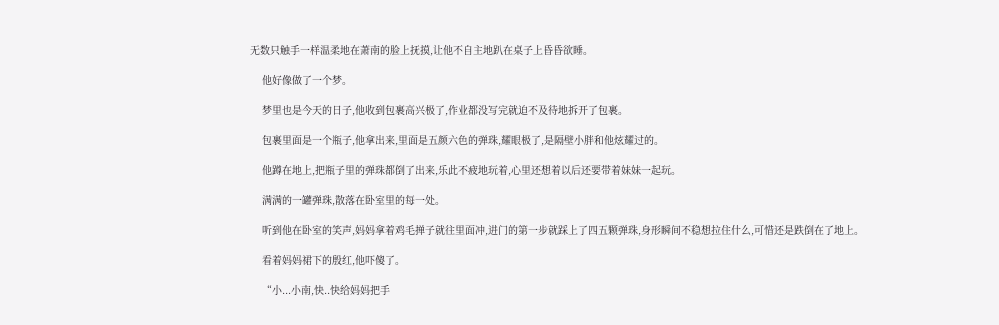无数只触手一样温柔地在萧南的脸上抚摸,让他不自主地趴在桌子上昏昏欲睡。

    他好像做了一个梦。

    梦里也是今天的日子,他收到包裹高兴极了,作业都没写完就迫不及待地拆开了包裹。

    包裹里面是一个瓶子,他拿出来,里面是五颜六色的弹珠,耀眼极了,是隔壁小胖和他炫耀过的。

    他蹲在地上,把瓶子里的弹珠都倒了出来,乐此不疲地玩着,心里还想着以后还要带着妹妹一起玩。

    满满的一罐弹珠,散落在卧室里的每一处。

    听到他在卧室的笑声,妈妈拿着鸡毛掸子就往里面冲,进门的第一步就踩上了四五颗弹珠,身形瞬间不稳想拉住什么,可惜还是跌倒在了地上。

    看着妈妈裙下的殷红,他吓傻了。

    “小...小南,快..快给妈妈把手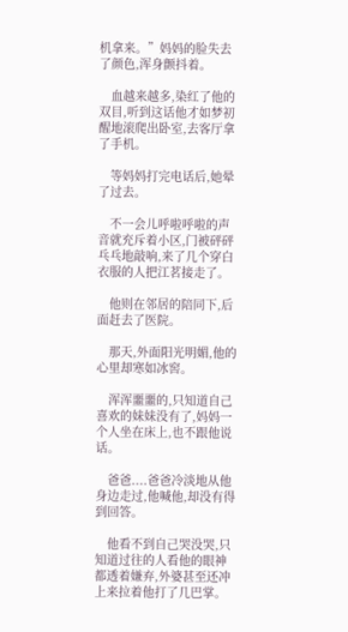机拿来。”妈妈的脸失去了颜色,浑身颤抖着。

    血越来越多,染红了他的双目,听到这话他才如梦初醒地滚爬出卧室,去客厅拿了手机。

    等妈妈打完电话后,她晕了过去。

    不一会儿呼啦呼啦的声音就充斥着小区,门被砰砰乓乓地敲响,来了几个穿白衣服的人把江茗接走了。

    他则在邻居的陪同下,后面赶去了医院。

    那天,外面阳光明媚,他的心里却寒如冰窖。

    浑浑噩噩的,只知道自己喜欢的妹妹没有了,妈妈一个人坐在床上,也不跟他说话。

    爸爸....爸爸冷淡地从他身边走过,他喊他,却没有得到回答。

    他看不到自己哭没哭,只知道过往的人看他的眼神都透着嫌弃,外婆甚至还冲上来拉着他打了几巴掌。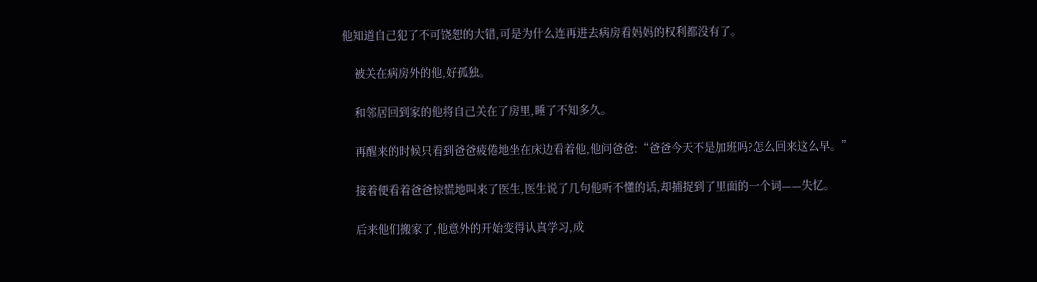他知道自己犯了不可饶恕的大错,可是为什么连再进去病房看妈妈的权利都没有了。

    被关在病房外的他,好孤独。

    和邻居回到家的他将自己关在了房里,睡了不知多久。

    再醒来的时候只看到爸爸疲倦地坐在床边看着他,他问爸爸:“爸爸今天不是加班吗?怎么回来这么早。”

    接着便看着爸爸惊慌地叫来了医生,医生说了几句他听不懂的话,却捕捉到了里面的一个词——失忆。

    后来他们搬家了,他意外的开始变得认真学习,成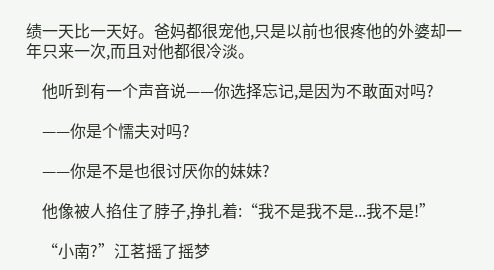绩一天比一天好。爸妈都很宠他,只是以前也很疼他的外婆却一年只来一次,而且对他都很冷淡。

    他听到有一个声音说——你选择忘记,是因为不敢面对吗?

    ——你是个懦夫对吗?

    ——你是不是也很讨厌你的妹妹?

    他像被人掐住了脖子,挣扎着:“我不是我不是...我不是!”

    “小南?”江茗摇了摇梦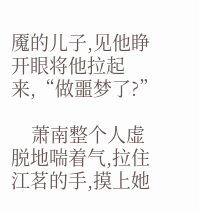魇的儿子,见他睁开眼将他拉起来,“做噩梦了?”

    萧南整个人虚脱地喘着气,拉住江茗的手,摸上她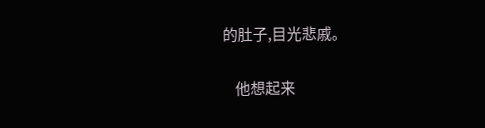的肚子,目光悲戚。

    他想起来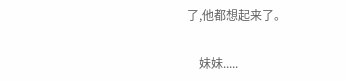了,他都想起来了。

    妹妹.....